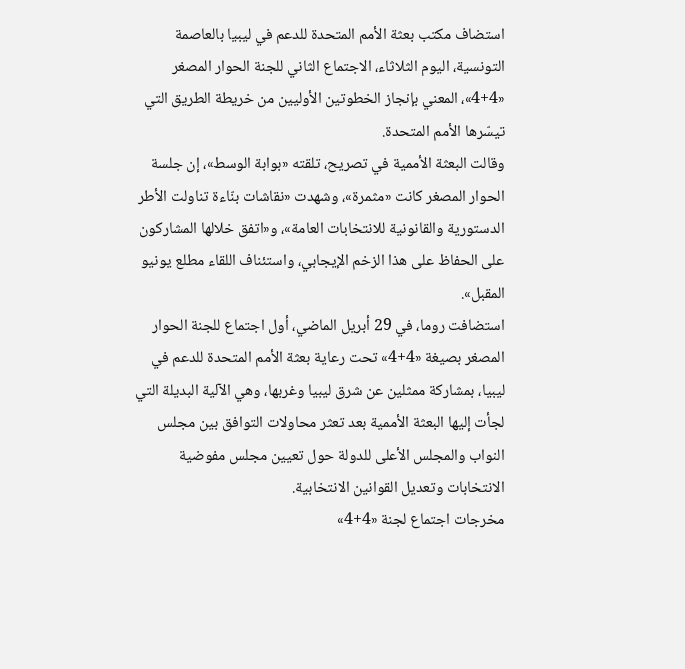استضاف مكتب بعثة الأمم المتحدة للدعم في ليبيا بالعاصمة التونسية، اليوم الثلاثاء، الاجتماع الثاني للجنة الحوار المصغر «4+4»، المعني بإنجاز الخطوتين الأوليين من خريطة الطريق التي تيسّرها الأمم المتحدة.
وقالت البعثة الأممية في تصريح، تلقته «بوابة الوسط»، إن جلسة الحوار المصغر كانت «مثمرة»، وشهدت «نقاشات بنّاءة تناولت الأطر الدستورية والقانونية للانتخابات العامة»، و«اتفق خلالها المشاركون على الحفاظ على هذا الزخم الإيجابي، واستئناف اللقاء مطلع يونيو المقبل».
استضافت روما، في 29 أبريل الماضي، أول اجتماع للجنة الحوار المصغر بصيغة «4+4» تحت رعاية بعثة الأمم المتحدة للدعم في ليبيا، بمشاركة ممثلين عن شرق ليبيا وغربها، وهي الآلية البديلة التي لجأت إليها البعثة الأممية بعد تعثر محاولات التوافق بين مجلس النواب والمجلس الأعلى للدولة حول تعيين مجلس مفوضية الانتخابات وتعديل القوانين الانتخابية.
مخرجات اجتماع لجنة «4+4»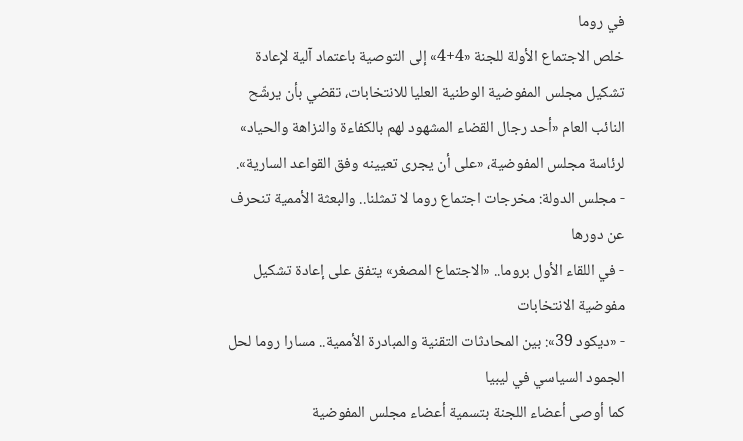في روما
خلص الاجتماع الأولة للجنة «4+4» إلى التوصية باعتماد آلية لإعادة تشكيل مجلس المفوضية الوطنية العليا للانتخابات، تقضي بأن يرشّح النائب العام «أحد رجال القضاء المشهود لهم بالكفاءة والنزاهة والحياد» لرئاسة مجلس المفوضية، «على أن يجرى تعيينه وفق القواعد السارية».
- مجلس الدولة: مخرجات اجتماع روما لا تمثلنا.. والبعثة الأممية تنحرف عن دورها
- في اللقاء الأول بروما.. «الاجتماع المصغر» يتفق على إعادة تشكيل مفوضية الانتخابات
- «ديكود 39»: بين المحادثات التقنية والمبادرة الأممية.. مسارا روما لحل الجمود السياسي في ليبيا
كما أوصى أعضاء اللجنة بتسمية أعضاء مجلس المفوضية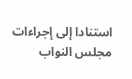استنادا إلى إجراءات مجلس النواب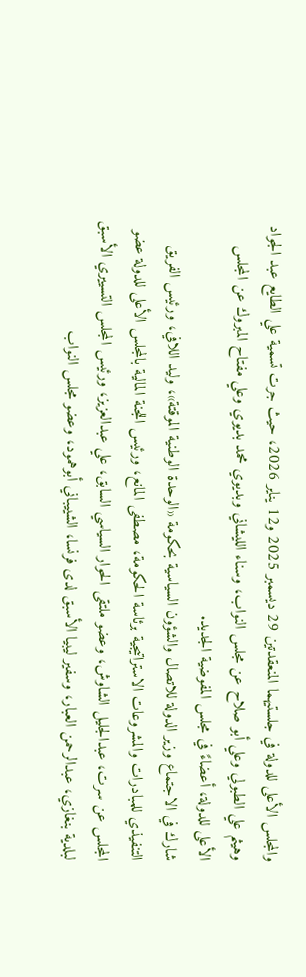والمجلس الأعلى للدولة في جلستيهما المنعقدتين 29 ديسمبر 2025 و12 يناير 2026، حيث جرت تسمية علي الطايع عبد الجواد وهيثم علي الطبولي وعلي أبو صلاح عن مجلس النواب، وسناء الليشاني وبديوي محمد بديوي وعلي مفتاح المبروك عن المجلس الأعلى للدولة، أعضاءً في مجلس المفوضية الجديد.
شارك في الاجتماع وزير الدولة للاتصال والشؤون السياسية بحكومة «الوحدة الوطنية الموقتة»، وليد اللافي، ورئيس الفريق التنفيذي للمبادرات والمشروعات الاستراتيجية برئاسة الحكومة، مصطفى المانع، ورئيس اللجنة المالية بالمجلس الأعلى للدولة عضو المجلس عن سرت، عبدالجليل الشاوش، وعضو ملتقى الحوار السياسي السابق، علي عبدالعزيز، ورئيس المجلس التسييري الأسبق لبلدية بنغازي، عبدالرحمن العبار، وسفير ليبيا الأسبق لدى فرنسا، الشييباني أبوهمود، وعضو مجلس النواب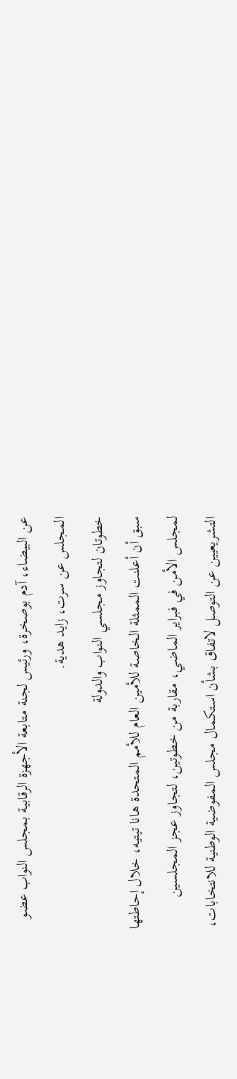عن البيضاء، آدم بوصخرة، ورئيس لجنة متابعة الأجهزة الرقابية بمجلس النواب عضو المجلس عن سرت، زايد هدية.
خطوتان لتجاوز مجلسي النواب والدولة
سبق أن أعلنت الممثلة الخاصة للأمين العام للأمم المتحدة هانا تيتيه، خلال إحاطتها لمجلس الأمن في فبراير الماضي، مقاربة من خطوتين، لتجاوز عجز المجلسين التشريعيين عن التوصل لاتفاق بشأن استكمال مجلس المفوضية الوطنية للانتخابات،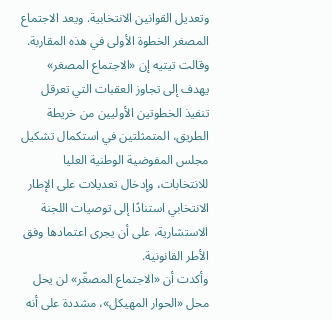وتعديل القوانين الانتخابية. ويعد الاجتماع المصغر الخطوة الأولى في هذه المقاربة.
وقالت تيتيه إن «الاجتماع المصغر» يهدف إلى تجاوز العقبات التي تعرقل تنفيذ الخطوتين الأوليين من خريطة الطريق، المتمثلتين في استكمال تشكيل مجلس المفوضية الوطنية العليا للانتخابات، وإدخال تعديلات على الإطار الانتخابي استنادًا إلى توصيات اللجنة الاستشارية، على أن يجرى اعتمادها وفق الأطر القانونية.
وأكدت أن «الاجتماع المصغّر» لن يحل محل «الحوار المهيكل»، مشددة على أنه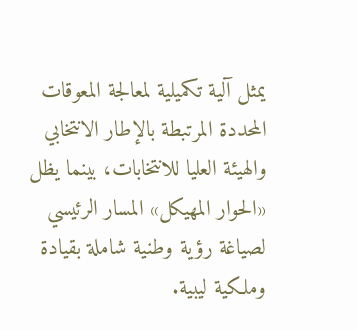يمثل آلية تكميلية لمعالجة المعوقات المحددة المرتبطة بالإطار الانتخابي والهيئة العليا للانتخابات، بينما يظل «الحوار المهيكل» المسار الرئيسي لصياغة رؤية وطنية شاملة بقيادة وملكية ليبية.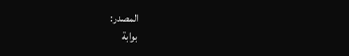المصدر:
بوابة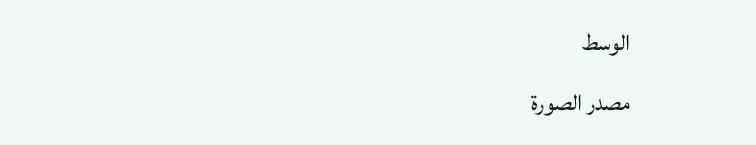الوسط
مصدر الصورة